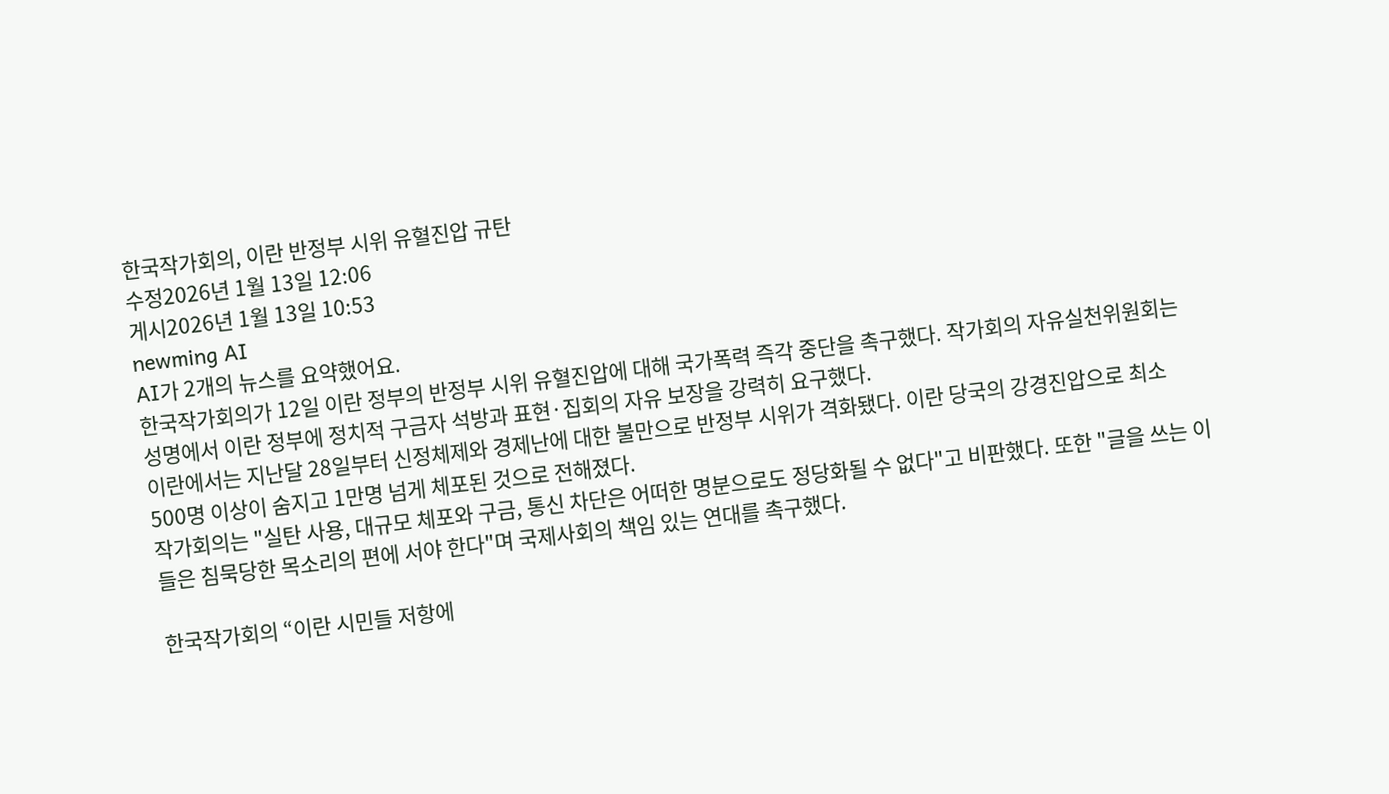한국작가회의, 이란 반정부 시위 유혈진압 규탄
수정2026년 1월 13일 12:06
게시2026년 1월 13일 10:53
newming AI
AI가 2개의 뉴스를 요약했어요.
한국작가회의가 12일 이란 정부의 반정부 시위 유혈진압에 대해 국가폭력 즉각 중단을 촉구했다. 작가회의 자유실천위원회는 성명에서 이란 정부에 정치적 구금자 석방과 표현·집회의 자유 보장을 강력히 요구했다.
이란에서는 지난달 28일부터 신정체제와 경제난에 대한 불만으로 반정부 시위가 격화됐다. 이란 당국의 강경진압으로 최소 500명 이상이 숨지고 1만명 넘게 체포된 것으로 전해졌다.
작가회의는 "실탄 사용, 대규모 체포와 구금, 통신 차단은 어떠한 명분으로도 정당화될 수 없다"고 비판했다. 또한 "글을 쓰는 이들은 침묵당한 목소리의 편에 서야 한다"며 국제사회의 책임 있는 연대를 촉구했다.

한국작가회의 “이란 시민들 저항에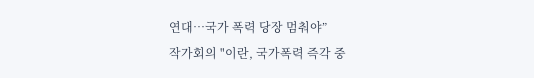연대…국가 폭력 당장 멈춰야”
작가회의 "이란, 국가폭력 즉각 중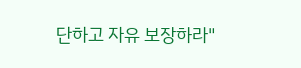단하고 자유 보장하라"